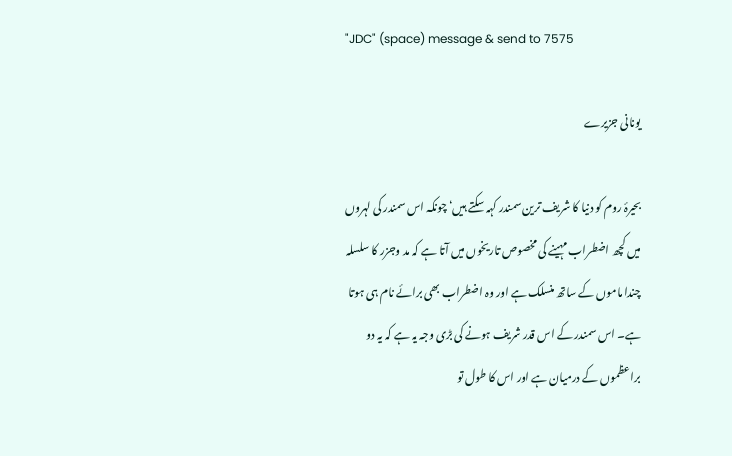"JDC" (space) message & send to 7575

یونانی جزیرے

بحیرۂ روم کو دنیا کا شریف ترین سمندر کہہ سکتے ہیں‘ چونکہ اس سمندر کی لہروں میں کچھ اضطراب مہینے کی مخصوص تاریخوں میں آتا ہے کہ مد وجزر کا سلسلہ چندا ماموں کے ساتھ منسلک ہے اور وہ اضطراب بھی برائے نام ہی ہوتا ہے۔ اس سمندر کے اس قدر شریف ہونے کی بڑی وجہ یہ ہے کہ یہ دو براعظموں کے درمیان ہے اور اس کا طول تو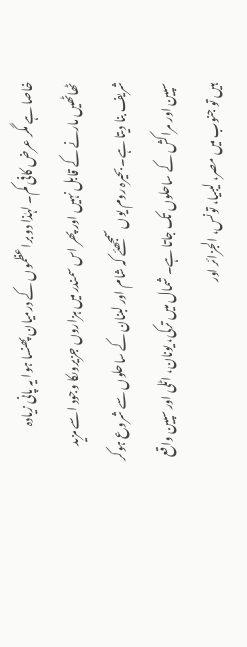خاصا ہے مگر عرض کافی کم۔ لہٰذا دو براعظموں کے درمیان پھنسا ہوا یہ پانی زیادہ ٹھاٹھیں مارنے کے قابل نہیں اور پھر اس سمندر میں ہزاروں جزیروںکا وجود اسے مزید شریف بنا دیتا ہے۔ بحیرہ روم یوں سمجھئے کہ شام اور لبنان کے ساحلوں سے شروع ہوکر سپین اور مراکش کے ساحلوں تک جاتا ہے۔ شمال میں ترکی، یونان، اٹلی اور سپین واقع ہیں تو جنوب میں مصر، لیبیا، تونس، الجزائر اور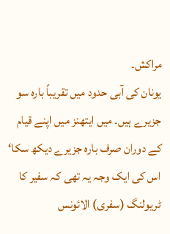مراکش۔
یونان کی آبی حدود میں تقریباً بارہ سو جزیرے ہیں۔ میں ایتھنز میں اپنے قیام کے دوران صرف بارہ جزیرے دیکھ سکا‘ اس کی ایک وجہ یہ تھی کہ سفیر کا ٹریولنگ (سفری) الائونس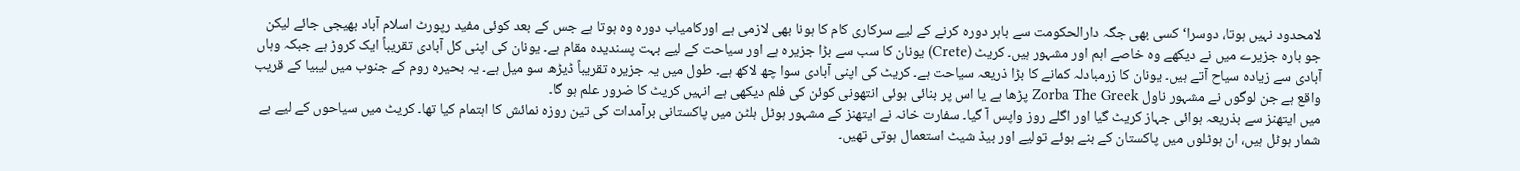لامحدود نہیں ہوتا، دوسرا‘ کسی بھی جگہ دارالحکومت سے باہر دورہ کرنے کے لیے سرکاری کام کا ہونا بھی لازمی ہے اورکامیاب دورہ وہ ہوتا ہے جس کے بعد کوئی مفید رپورٹ اسلام آباد بھیجی جائے لیکن جو بارہ جزیرے میں نے دیکھے وہ خاصے اہم اور مشہور ہیں۔ کریٹ (Crete) یونان کا سب سے بڑا جزیرہ ہے اور سیاحت کے لیے بہت پسندیدہ مقام ہے۔ یونان کی اپنی کل آبادی تقریباً ایک کروڑ ہے جبکہ وہاں آبادی سے زیادہ سیاح آتے ہیں۔ یونان کا زرمبادلہ کمانے کا بڑا ذریعہ سیاحت ہے۔ کریٹ کی اپنی آبادی سوا چھ لاکھ ہے۔ طول میں یہ جزیرہ تقریباً ڈیڑھ سو میل ہے۔ یہ بحیرہ روم کے جنوب میں لیبیا کے قریب واقع ہے جن لوگوں نے مشہور ناول Zorba The Greek پڑھا ہے یا اس پر بنائی ہوئی انتھونی کوئن کی فلم دیکھی ہے انہیں کریٹ کا ضرور علم ہو گا۔
میں ایتھنز سے بذریعہ ہوائی جہاز کریٹ گیا اور اگلے روز واپس آ گیا۔ سفارت خانہ نے ایتھنز کے مشہور ہوٹل ہلٹن میں پاکستانی برآمدات کی تین روزہ نمائش کا اہتمام کیا تھا۔ کریٹ میں سیاحوں کے لیے بے شمار ہوٹل ہیں، ان ہوٹلوں میں پاکستان کے بنے ہوئے تولیے اور بیڈ شیٹ استعمال ہوتی تھیں۔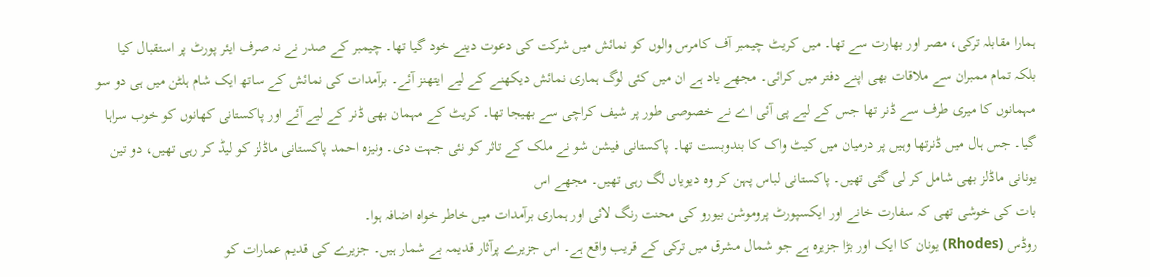ہمارا مقابلہ ترکی، مصر اور بھارت سے تھا۔ میں کریٹ چیمبر آف کامرس والوں کو نمائش میں شرکت کی دعوت دینے خود گیا تھا۔ چیمبر کے صدر نے نہ صرف ایئر پورٹ پر استقبال کیا بلکہ تمام ممبران سے ملاقات بھی اپنے دفتر میں کرائی۔ مجھے یاد ہے ان میں کئی لوگ ہماری نمائش دیکھنے کے لیے ایتھنز آئے۔ برآمدات کی نمائش کے ساتھ ایک شام ہلٹن میں ہی دو سو مہمانوں کا میری طرف سے ڈنر تھا جس کے لیے پی آئی اے نے خصوصی طور پر شیف کراچی سے بھیجا تھا۔ کریٹ کے مہمان بھی ڈنر کے لیے آئے اور پاکستانی کھانوں کو خوب سراہا گیا۔ جس ہال میں ڈنرتھا وہیں پر درمیان میں کیٹ واک کا بندوبست تھا۔ پاکستانی فیشن شو نے ملک کے تاثر کو نئی جہت دی۔ ونیزہ احمد پاکستانی ماڈلز کو لیڈ کر رہی تھیں، دو تین یونانی ماڈلز بھی شامل کر لی گئی تھیں۔ پاکستانی لباس پہن کر وہ دیویاں لگ رہی تھیں۔ مجھے اس
بات کی خوشی تھی کہ سفارت خانے اور ایکسپورٹ پروموشن بیورو کی محنت رنگ لائی اور ہماری برآمدات میں خاطر خواہ اضافہ ہوا۔
روڈس (Rhodes) یونان کا ایک اور بڑا جزیرہ ہے جو شمال مشرق میں ترکی کے قریب واقع ہے۔ اس جزیرے پرآثار قدیمہ بے شمار ہیں۔ جزیرے کی قدیم عمارات کو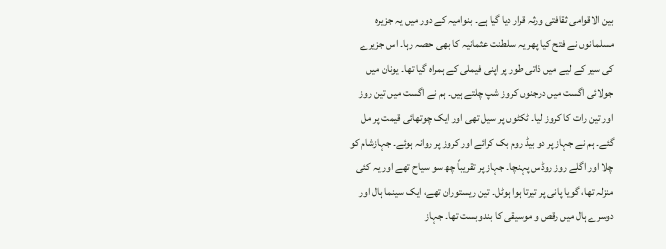بین الاقوامی ثقافتی ورثہ قرار دیا گیا ہے۔ بنوامیہ کے دور میں یہ جزیرہ مسلمانوں نے فتح کیا پھر یہ سلطنت عثمانیہ کا بھی حصہ رہا۔ اس جزیرے کی سیر کے لیے میں ذاتی طور پر اپنی فیملی کے ہمراہ گیا تھا۔ یونان میں جولائی اگست میں درجنوں کروز شپ چلتے ہیں۔ ہم نے اگست میں تین روز اور تین رات کا کروز لیا۔ ٹکٹوں پر سیل تھی اور ایک چوتھائی قیمت پر مل گئے۔ ہم نے جہاز پر دو بیڈ روم بک کرائے اور کروز پر روانہ ہوئے۔ جہازشام کو چلا اور اگلے روز روڈس پہنچا۔ جہاز پر تقریباً چھ سو سیاح تھے اور یہ کئی منزلہ تھا، گویا پانی پر تیرتا ہوا ہوٹل۔ تین ریستوران تھے، ایک سینما ہال اور دوسرے ہال میں رقص و موسیقی کا بندوبست تھا۔ جہاز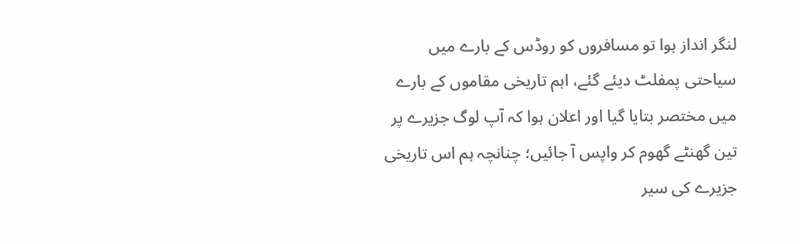لنگر انداز ہوا تو مسافروں کو روڈس کے بارے میں سیاحتی پمفلٹ دیئے گئے، اہم تاریخی مقاموں کے بارے میں مختصر بتایا گیا اور اعلان ہوا کہ آپ لوگ جزیرے پر تین گھنٹے گھوم کر واپس آ جائیں؛ چنانچہ ہم اس تاریخی جزیرے کی سیر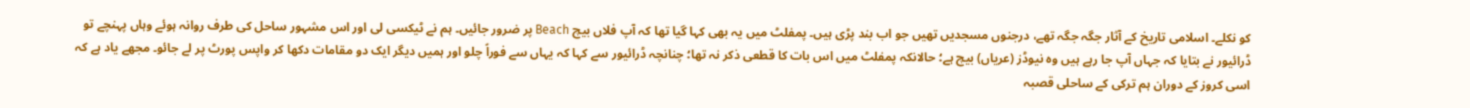کو نکلے۔ اسلامی تاریخ کے آثار جگہ جگہ تھے، درجنوں مسجدیں تھیں جو اب بند پڑی ہیں۔ پمفلٹ میں یہ بھی کہا گیا تھا کہ آپ فلاں بیچ Beach پر ضرور جائیں۔ ہم نے ٹیکسی لی اور اس مشہور ساحل کی طرف روانہ ہوئے وہاں پہنچے تو ڈرائیور نے بتایا کہ جہاں آپ جا رہے ہیں وہ نیوڈز (عریاں) بیچ ہے؛ حالانکہ پمفلٹ میں اس بات کا قطعی ذکر نہ تھا؛ چنانچہ ڈرائیور سے کہا کہ یہاں سے فوراً چلو اور ہمیں دیگر ایک دو مقامات دکھا کر واپس پورٹ پر لے جائو۔ مجھے یاد ہے کہ اسی کروز کے دوران ہم ترکی کے ساحلی قصبہ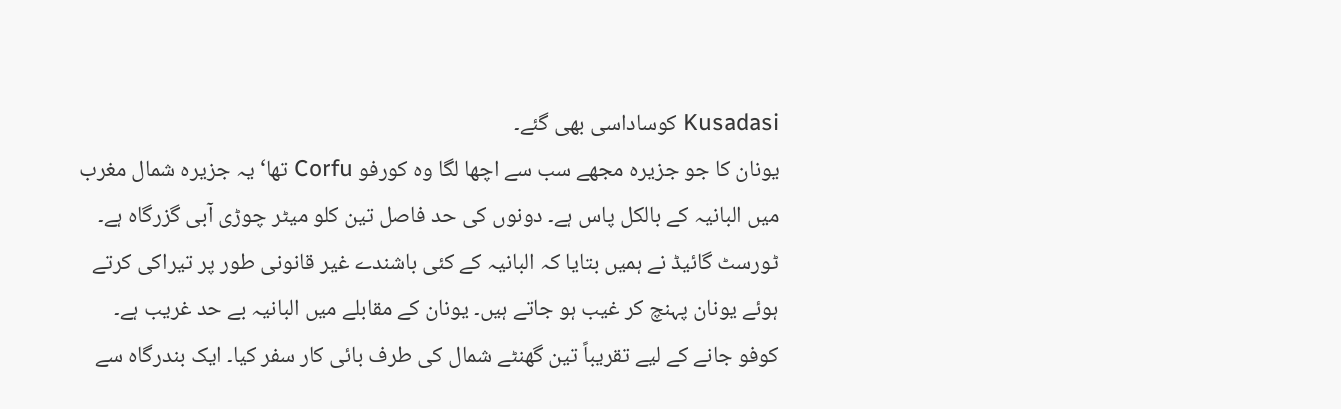Kusadasi کوساداسی بھی گئے۔
یونان کا جو جزیرہ مجھے سب سے اچھا لگا وہ کورفو Corfu تھا‘ یہ جزیرہ شمال مغرب میں البانیہ کے بالکل پاس ہے۔ دونوں کی حد فاصل تین کلو میٹر چوڑی آبی گزرگاہ ہے۔ ٹورسٹ گائیڈ نے ہمیں بتایا کہ البانیہ کے کئی باشندے غیر قانونی طور پر تیراکی کرتے ہوئے یونان پہنچ کر غیب ہو جاتے ہیں۔ یونان کے مقابلے میں البانیہ بے حد غریب ہے۔ کوفو جانے کے لیے تقریباً تین گھنٹے شمال کی طرف بائی کار سفر کیا۔ ایک بندرگاہ سے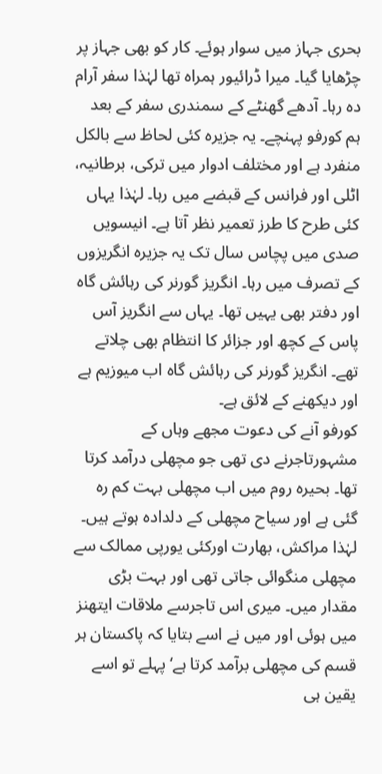بحری جہاز میں سوار ہوئے۔ کار کو بھی جہاز پر چڑھایا گیا۔ میرا ڈرائیور ہمراہ تھا لہٰذا سفر آرام دہ رہا۔ آدھے گھنٹے کے سمندری سفر کے بعد ہم کورفو پہنچے۔ یہ جزیرہ کئی لحاظ سے بالکل منفرد ہے اور مختلف ادوار میں ترکی، برطانیہ، اٹلی اور فرانس کے قبضے میں رہا۔ لہٰذا یہاں کئی طرح کا طرز تعمیر نظر آتا ہے۔ انیسویں صدی میں پچاس سال تک یہ جزیرہ انگریزوں کے تصرف میں رہا۔ انگریز گورنر کی رہائش گاہ اور دفتر بھی یہیں تھا۔ یہاں سے انگریز آس پاس کے کچھ اور جزائر کا انتظام بھی چلاتے تھے۔ انگریز گورنر کی رہائش گاہ اب میوزیم ہے اور دیکھنے کے لائق ہے۔
کورفو آنے کی دعوت مجھے وہاں کے مشہورتاجرنے دی تھی جو مچھلی درآمد کرتا تھا۔ بحیرہ روم میں اب مچھلی بہت کم رہ گئی ہے اور سیاح مچھلی کے دلدادہ ہوتے ہیں۔ لہٰذا مراکش، بھارت اورکئی یورپی ممالک سے مچھلی منگوائی جاتی تھی اور بہت بڑی مقدار میں۔ میری اس تاجرسے ملاقات ایتھنز میں ہوئی اور میں نے اسے بتایا کہ پاکستان ہر قسم کی مچھلی برآمد کرتا ہے‘ پہلے تو اسے یقین ہی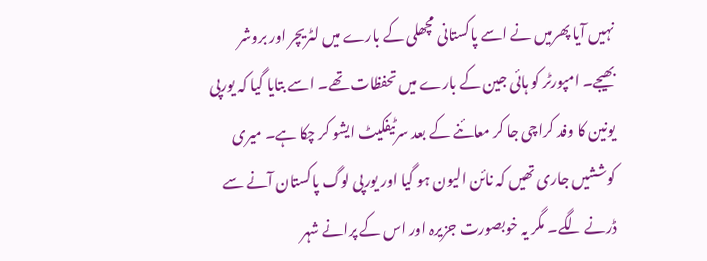نہیں آیا پھرمیں نے اسے پاکستانی مچھلی کے بارے میں لٹریچر اور بروشر بھیجے۔ امپورٹر کو ہائی جین کے بارے میں تحفظات تھے۔ اسے بتایا گیا کہ یورپی یونین کا وفد کراچی جا کر معائنے کے بعد سرٹیفکیٹ ایشو کر چکا ہے۔ میری کوششیں جاری تھیں کہ نائن الیون ہو گیا اور یورپی لوگ پاکستان آنے سے ڈرنے لگے۔ مگر یہ خوبصورت جزیرہ اور اس کے پرانے شہر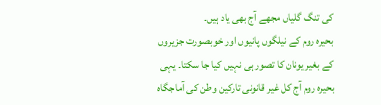کی تنگ گلیاں مجھے آج بھی یاد ہیں۔
بحیرہ روم کے نیلگوں پانیوں اور خوبصورت جزیروں کے بغیر یونان کا تصور ہی نہیں کیا جا سکتا۔ یہی بحیرہ روم آج کل غیر قانونی تارکین وطن کی آماجگاہ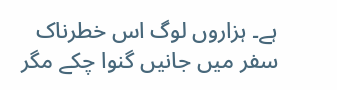ہے۔ ہزاروں لوگ اس خطرناک سفر میں جانیں گنوا چکے مگر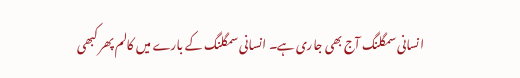انسانی سمگلنگ آج بھی جاری ہے۔ انسانی سمگلنگ کے بارے میں کالم پھر کبھی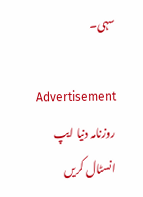سہی۔

Advertisement
روزنامہ دنیا ایپ انسٹال کریں